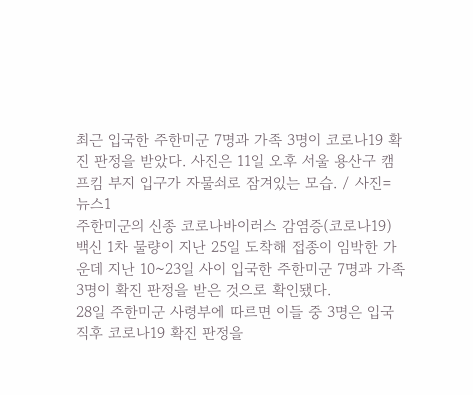최근 입국한 주한미군 7명과 가족 3명이 코로나19 확진 판정을 받았다. 사진은 11일 오후 서울 용산구 캠프킴 부지 입구가 자물쇠로 잠겨있는 모습. / 사진=뉴스1
주한미군의 신종 코로나바이러스 감염증(코로나19) 백신 1차 물량이 지난 25일 도착해 접종이 임박한 가운데 지난 10~23일 사이 입국한 주한미군 7명과 가족 3명이 확진 판정을 받은 것으로 확인됐다.
28일 주한미군 사령부에 따르면 이들 중 3명은 입국 직후 코로나19 확진 판정을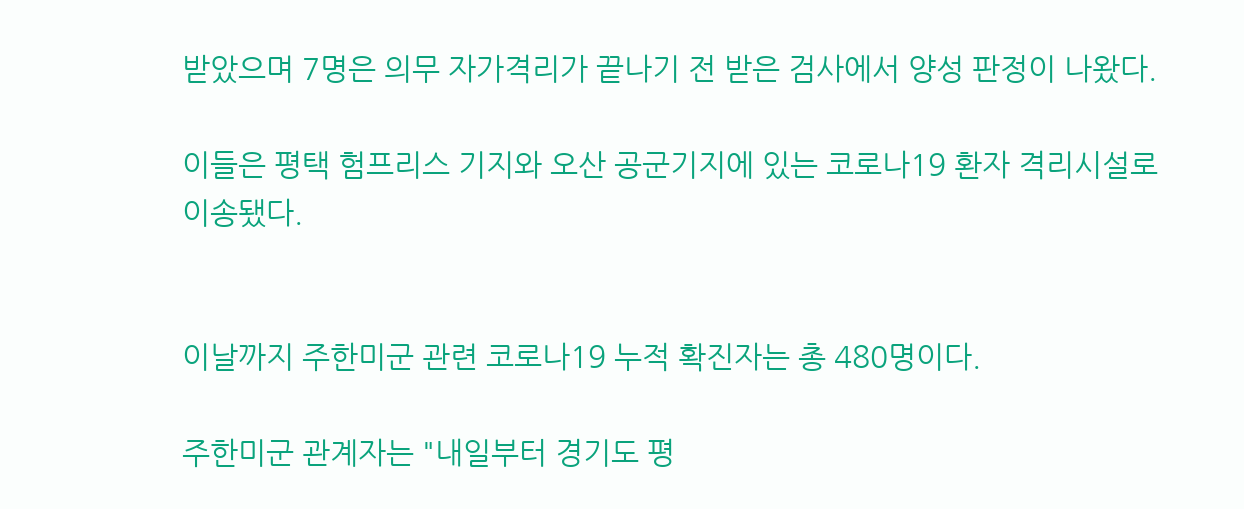받았으며 7명은 의무 자가격리가 끝나기 전 받은 검사에서 양성 판정이 나왔다.

이들은 평택 험프리스 기지와 오산 공군기지에 있는 코로나19 환자 격리시설로 이송됐다.


이날까지 주한미군 관련 코로나19 누적 확진자는 총 480명이다.

주한미군 관계자는 "내일부터 경기도 평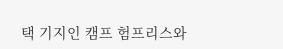택 기지인 캠프 험프리스와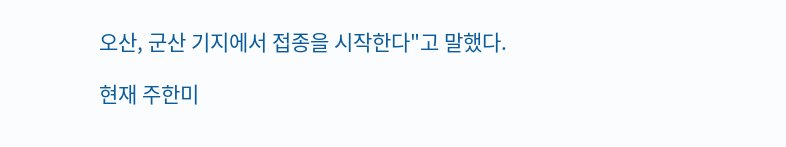오산, 군산 기지에서 접종을 시작한다"고 말했다.

현재 주한미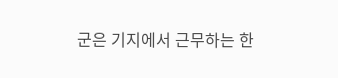군은 기지에서 근무하는 한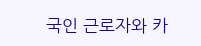국인 근로자와 카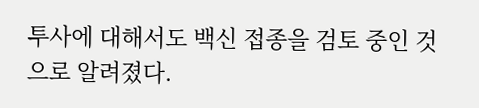투사에 대해서도 백신 접종을 검토 중인 것으로 알려졌다.